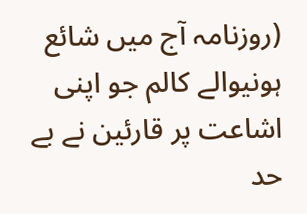(روزنامہ آج میں شائع ہونیوالے کالم جو اپنی اشاعت پر قارئین نے بے حد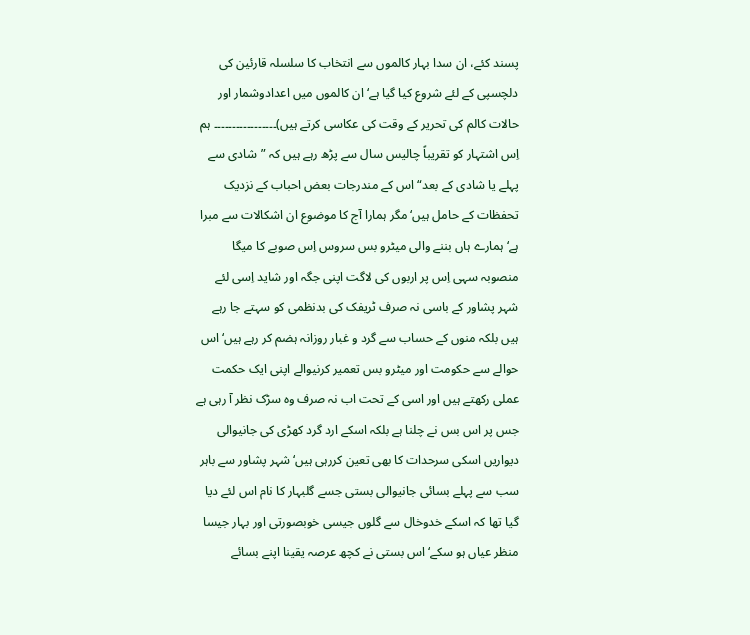پسند کئے، ان سدا بہار کالموں سے انتخاب کا سلسلہ قارئین کی دلچسپی کے لئے شروع کیا گیا ہے‘ ان کالموں میں اعدادوشمار اور حالات کالم کی تحریر کے وقت کی عکاسی کرتے ہیں)۔۔۔۔۔۔۔۔۔۔۔۔۔۔۔۔۔ ہم اِس اشتہار کو تقریباً چالیس سال سے پڑھ رہے ہیں کہ ”شادی سے پہلے یا شادی کے بعد“ اس کے مندرجات بعض احباب کے نزدیک تحفظات کے حامل ہیں‘ مگر ہمارا آج کا موضوع ان اشکالات سے مبرا ہے‘ ہمارے ہاں بننے والی میٹرو بس سروس اِس صوبے کا میگا منصوبہ سہی اِس پر اربوں کی لاگت اپنی جگہ اور شاید اِسی لئے شہر پشاور کے باسی نہ صرف ٹریفک کی بدنظمی کو سہتے جا رہے ہیں بلکہ منوں کے حساب سے گرد و غبار روزانہ ہضم کر رہے ہیں‘ اس حوالے سے حکومت اور میٹرو بس تعمیر کرنیوالے اپنی ایک حکمت عملی رکھتے ہیں اور اسی کے تحت اب نہ صرف وہ سڑک نظر آ رہی ہے جس پر اس بس نے چلنا ہے بلکہ اسکے ارد گرد کھڑی کی جانیوالی دیواریں اسکی سرحدات کا بھی تعین کررہی ہیں‘ شہر پشاور سے باہر سب سے پہلے بسائی جانیوالی بستی جسے گلبہار کا نام اس لئے دیا گیا تھا کہ اسکے خدوخال سے گلوں جیسی خوبصورتی اور بہار جیسا منظر عیاں ہو سکے‘ اس بستی نے کچھ عرصہ یقینا اپنے بسائے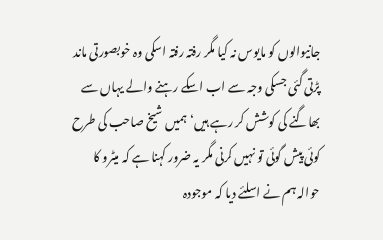جانیوالوں کو مایوس نہ کیا مگر رفتہ رفتہ اسکی وہ خوبصورتی ماند پڑتی گئی جسکی وجہ سے اب اسکے رہنے والے یہاں سے بھاگنے کی کوشش کر رہے ہیں‘ہمیں شیخ صاحب کی طرح کوئی پیش گوئی تو نہیں کرنی مگر یہ ضرور کہنا ہے کہ میٹرو کا حوالہ ہم نے اسلئے دیا کہ موجودہ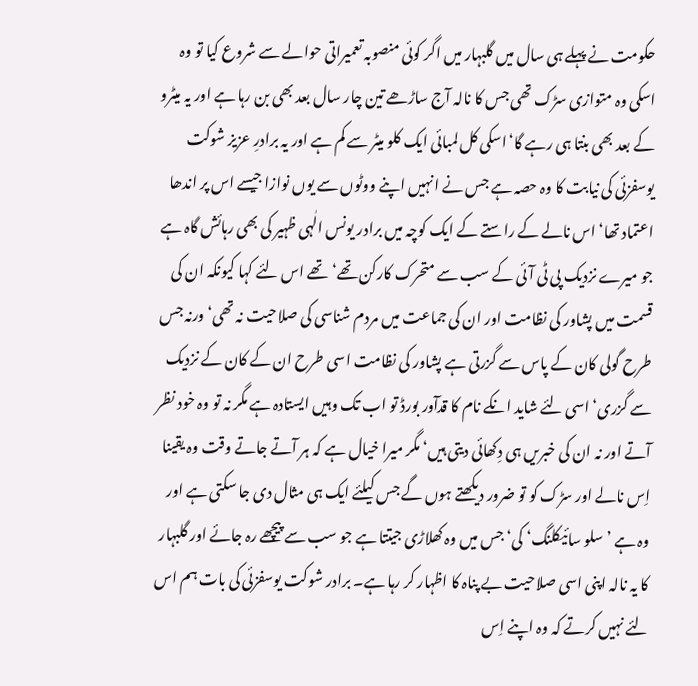حکومت نے پہلے ہی سال میں گلبہار میں اگر کوئی منصوبہ تعمیراتی حوالے سے شروع کیا تو وہ اسکی وہ متوازی سڑک تھی جس کا نالہ آج ساڑھے تین چار سال بعد بھی بن رہا ہے اور یہ میٹرو کے بعد بھی بنتا ہی رہے گا‘اسکی کل لمبائی ایک کلو میٹر سے کم ہے اور یہ برادرِ عزیز شوکت یوسفزئی کی نیابت کا وہ حصہ ہے جس نے انہیں اپنے ووٹوں سے یوں نوازا جیسے اس پر اندھا اعتماد تھا‘ اس نالے کے راستے کے ایک کوچہ میں برادر یونس الٰہی ظہیر کی بھی رہائش گاہ ہے جو میرے نزدیک پی ٹی آئی کے سب سے متحرک کارکن تھے‘ تھے اس لئے کہا کیونکہ ان کی قسمت میں پشاور کی نظامت اور ان کی جماعت میں مردم شناسی کی صلاحیت نہ تھی‘ ورنہ جس طرح گولی کان کے پاس سے گزرتی ہے پشاور کی نظامت اسی طرح ان کے کان کے نزدیک سے گزری‘ اسی لئے شاید انکے نام کا قدآور بورڈ تو اب تک وہیں ایستادہ ہے مگر نہ تو وہ خود نظر آتے اور نہ ان کی خبریں ہی دِکھائی دیتی ہیں‘ مگر میرا خیال ہے کہ ہر آتے جاتے وقت وہ یقینا اِس نالے اور سڑک کو تو ضرور دیکھتے ہوں گے جس کیلئے ایک ہی مثال دی جا سکتی ہے اور وہ ہے ’سلو سائیکلنگ‘ کی‘ جس میں وہ کھلاڑی جیتتا ہے جو سب سے پیچھے رہ جائے اور گلبہار کا یہ نالہ اپنی اسی صلاحیت بے پناہ کا اظہار کر رہا ہے۔ برادر شوکت یوسفزئی کی بات ہم اس لئے نہیں کرتے کہ وہ اپنے اِس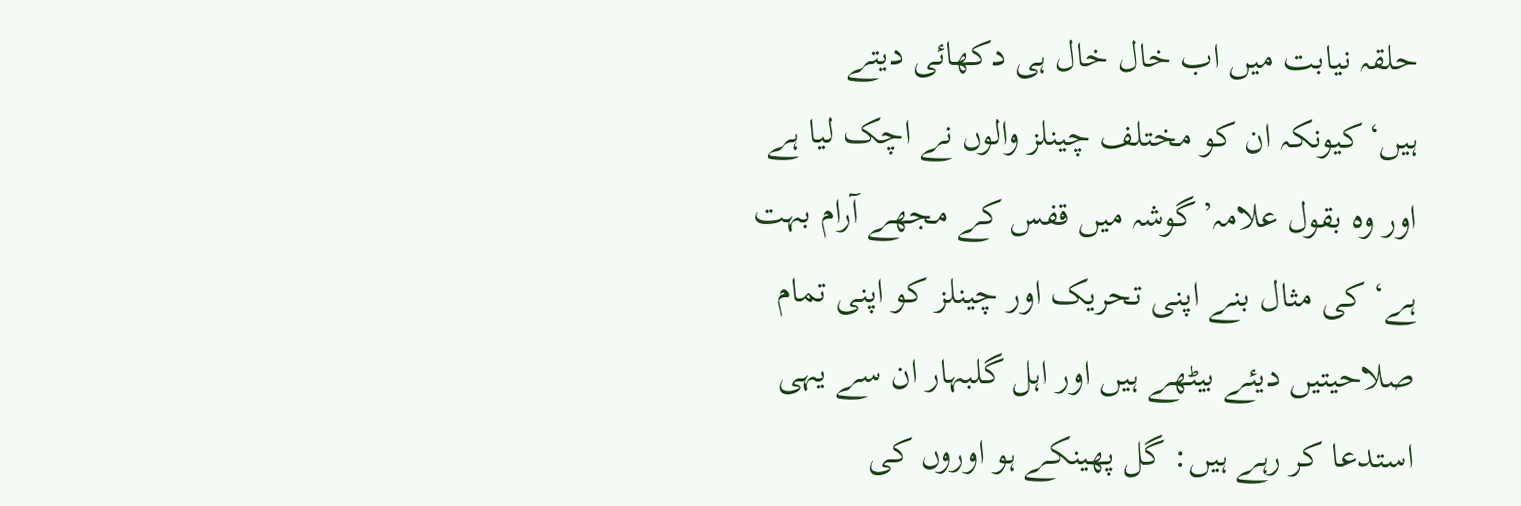حلقہ نیابت میں اب خال خال ہی دکھائی دیتے ہیں‘کیونکہ ان کو مختلف چینلز والوں نے اچک لیا ہے اور وہ بقول علامہ’گوشہ میں قفس کے مجھے آرام بہت ہے‘ کی مثال بنے اپنی تحریک اور چینلز کو اپنی تمام صلاحیتیں دیئے بیٹھے ہیں اور اہل گلبہار ان سے یہی استدعا کر رہے ہیں: گل پھینکے ہو اوروں کی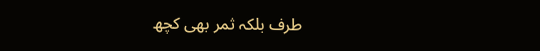طرف بلکہ ثمر بھی کچھ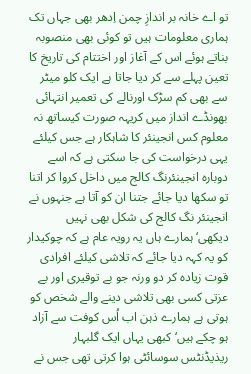تو اے خانہ بر اندازِ چمن اِدھر بھی جہاں تک ہماری معلومات ہیں تو کوئی بھی منصوبہ بناتے ہوئے اس کے آغاز اور اختتام کی تاریخ کا تعین پہلے سے کر دیا جاتا ہے ایک کلو میٹر سے بھی کم سڑک اورنالے کی تعمیر انتہائی بھونڈے انداز میں کریہہ صورت کیساتھ نہ معلوم کس انجینئر کا شاہکار ہے جس کیلئے یہی درخواست کی جا سکتی ہے کہ اسے دوبارہ انجینئرنگ کالج میں داخل کروا کر اتنا تو سکھا دیا جائے جتنا ان کو آتا ہے جنہوں نے انجینئر نگ کالج کی شکل بھی نہیں دیکھی‘ہمارے ہاں یہ رویہ عام ہے کہ چوکیدار کو یہ کہہ دیا جائے کہ تلاشی کیلئے افرادی قوت زیادہ کر دو ورنہ جو بے توقیری اور بے عزتی کسی بھی تلاشی دینے والے شخص کو ہوتی ہے ہمارے ذہن اب اُس کوفت سے آزاد ہو چکے ہیں‘کبھی یہاں ایک گلبہار ریذیڈنٹس سوسائٹی ہوا کرتی تھی جس نے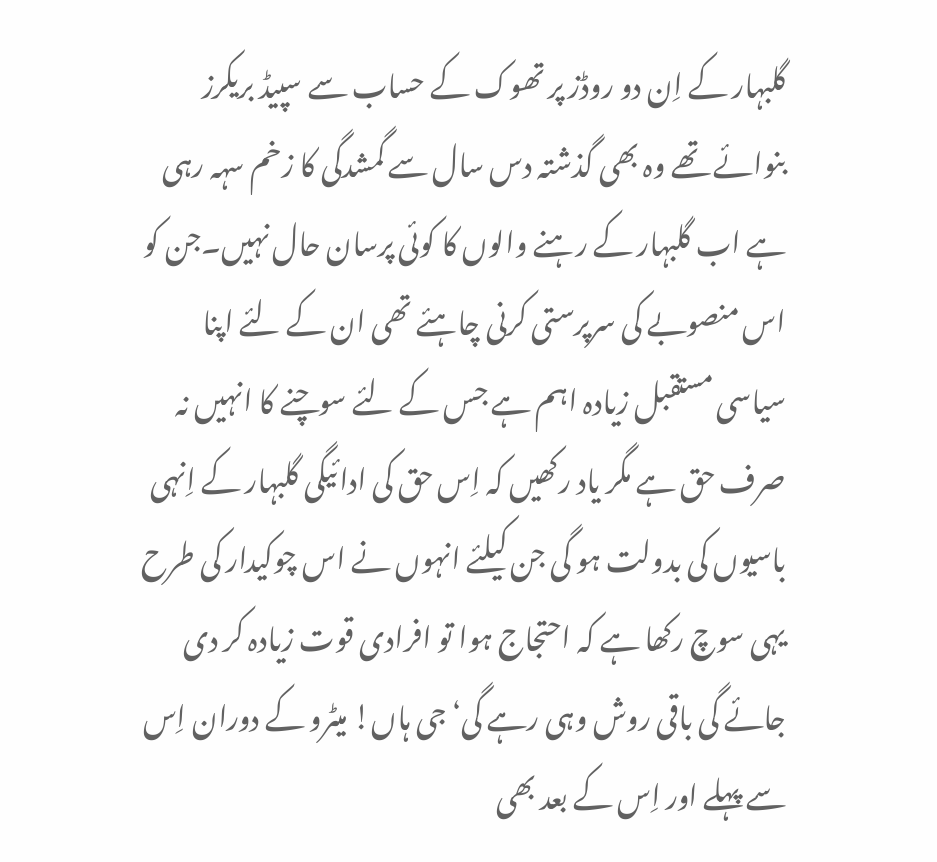گلبہار کے اِن دو روڈز پر تھوک کے حساب سے سپیڈ بریکرز بنوائے تھے وہ بھی گذشتہ دس سال سے گمشدگی کا زخم سہہ رہی ہے اب گلبہار کے رہنے والوں کا کوئی پرسان حال نہیں۔جن کو اس منصوبے کی سرپرستی کرنی چاہئے تھی ان کے لئے اپنا سیاسی مستقبل زیادہ اہم ہے جس کے لئے سوچنے کا انہیں نہ صرف حق ہے مگر یاد رکھیں کہ اِس حق کی ادائیگی گلبہار کے اِنہی باسیوں کی بدولت ہو گی جن کیلئے انہوں نے اس چوکیدار کی طرح یہی سوچ رکھا ہے کہ احتجاج ہوا تو افرادی قوت زیادہ کر دی جائے گی باقی روش وہی رہے گی‘ جی ہاں! میٹرو کے دوران اِس سے پہلے اور اِس کے بعد بھی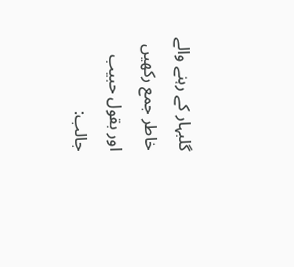گلبہار کے رہنے والے خاطر جمع رکھیں اور بقول حبیب جالب: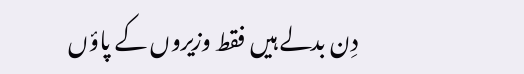دِن بدلے ہیں فقط وزیروں کے پاؤں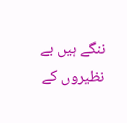ننگے ہیں بے نظیروں کے